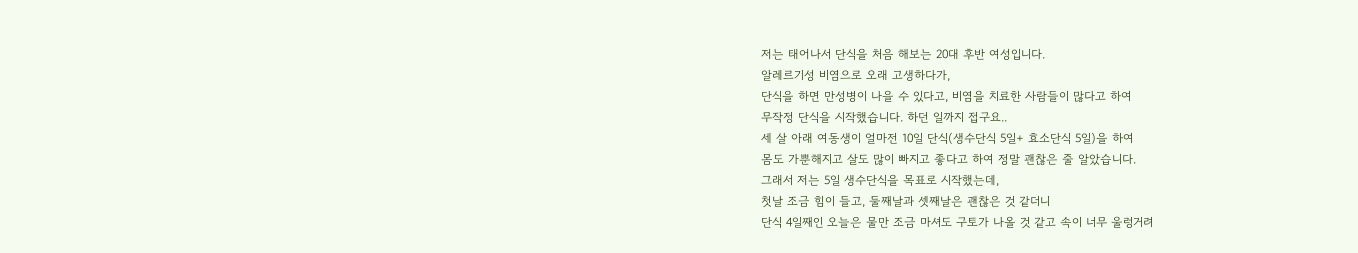저는 태어나서 단식을 처음 해보는 20대 후반 여성입니다.
알레르기성 비염으로 오래 고생하다가,
단식을 하면 만성병이 나을 수 있다고, 비염을 치료한 사람들이 많다고 하여
무작정 단식을 시작했습니다. 하던 일까지 접구요..
세 살 아래 여동생이 얼마전 10일 단식(생수단식 5일+ 효소단식 5일)을 하여
몸도 가뿐해지고 살도 많이 빠지고 좋다고 하여 정말 괜찮은 줄 알았습니다.
그래서 저는 5일 생수단식을 목표로 시작했는데,
첫날 조금 힘이 들고, 둘째날과 셋째날은 괜찮은 것 같더니
단식 4일째인 오늘은 물만 조금 마셔도 구토가 나올 것 같고 속이 너무 울렁거려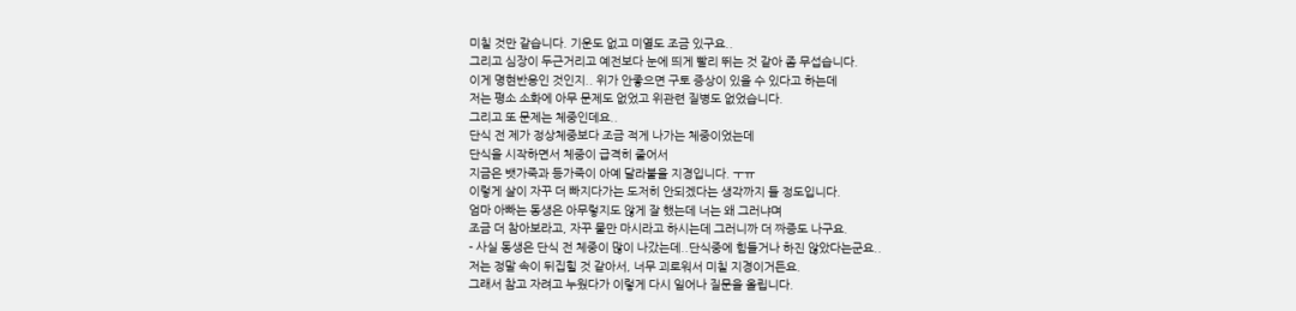미칠 것만 같습니다. 기운도 없고 미열도 조금 있구요..
그리고 심장이 두근거리고 예전보다 눈에 띄게 빨리 뛰는 것 같아 좀 무섭습니다.
이게 명현반응인 것인지.. 위가 안좋으면 구토 증상이 있을 수 있다고 하는데
저는 평소 소화에 아무 문제도 없었고 위관련 질병도 없었습니다.
그리고 또 문제는 체중인데요..
단식 전 제가 정상체중보다 조금 적게 나가는 체중이었는데
단식을 시작하면서 체중이 급격히 줄어서
지금은 뱃가죽과 등가죽이 아예 달라붙을 지경입니다. ㅜㅠ
이렇게 살이 자꾸 더 빠지다가는 도저히 안되겠다는 생각까지 들 정도입니다.
엄마 아빠는 동생은 아무렇지도 않게 잘 했는데 너는 왜 그러냐며
조금 더 참아보라고, 자꾸 물만 마시라고 하시는데 그러니까 더 짜증도 나구요.
- 사실 동생은 단식 전 체중이 많이 나갔는데..단식중에 힘들거나 하진 않았다는군요..
저는 정말 속이 뒤집힐 것 같아서, 너무 괴로워서 미칠 지경이거든요.
그래서 참고 자려고 누웠다가 이렇게 다시 일어나 질문을 올립니다.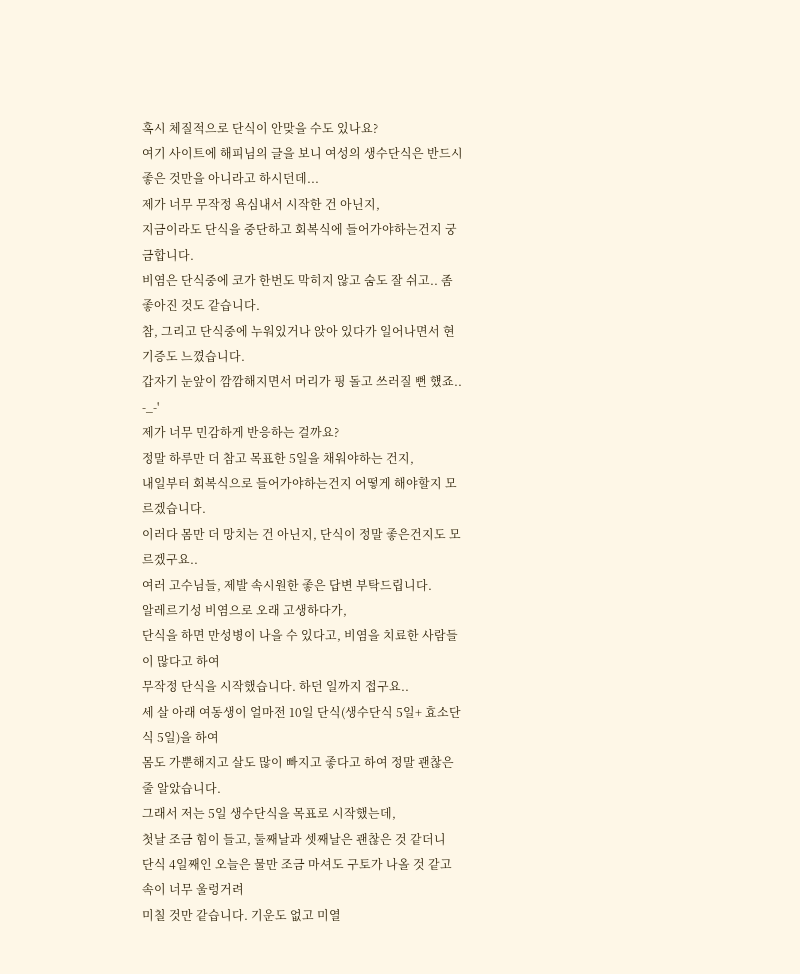혹시 체질적으로 단식이 안맞을 수도 있나요?
여기 사이트에 해피님의 글을 보니 여성의 생수단식은 반드시 좋은 것만을 아니라고 하시던데...
제가 너무 무작정 욕심내서 시작한 건 아닌지,
지금이라도 단식을 중단하고 회복식에 들어가야하는건지 궁금합니다.
비염은 단식중에 코가 한번도 막히지 않고 숨도 잘 쉬고.. 좀 좋아진 것도 같습니다.
참, 그리고 단식중에 누워있거나 앉아 있다가 일어나면서 현기증도 느꼈습니다.
갑자기 눈앞이 깜깜해지면서 머리가 핑 돌고 쓰러질 뻔 헀죠.. -_-'
제가 너무 민감하게 반응하는 걸까요?
정말 하루만 더 참고 목표한 5일을 채워야하는 건지,
내일부터 회복식으로 들어가야하는건지 어떻게 해야할지 모르겠습니다.
이러다 몸만 더 망치는 건 아닌지, 단식이 정말 좋은건지도 모르겠구요..
여러 고수님들, 제발 속시원한 좋은 답변 부탁드립니다.
알레르기성 비염으로 오래 고생하다가,
단식을 하면 만성병이 나을 수 있다고, 비염을 치료한 사람들이 많다고 하여
무작정 단식을 시작했습니다. 하던 일까지 접구요..
세 살 아래 여동생이 얼마전 10일 단식(생수단식 5일+ 효소단식 5일)을 하여
몸도 가뿐해지고 살도 많이 빠지고 좋다고 하여 정말 괜찮은 줄 알았습니다.
그래서 저는 5일 생수단식을 목표로 시작했는데,
첫날 조금 힘이 들고, 둘째날과 셋째날은 괜찮은 것 같더니
단식 4일째인 오늘은 물만 조금 마셔도 구토가 나올 것 같고 속이 너무 울렁거려
미칠 것만 같습니다. 기운도 없고 미열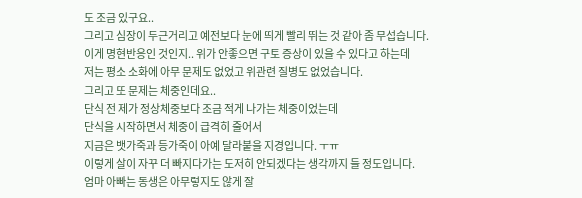도 조금 있구요..
그리고 심장이 두근거리고 예전보다 눈에 띄게 빨리 뛰는 것 같아 좀 무섭습니다.
이게 명현반응인 것인지.. 위가 안좋으면 구토 증상이 있을 수 있다고 하는데
저는 평소 소화에 아무 문제도 없었고 위관련 질병도 없었습니다.
그리고 또 문제는 체중인데요..
단식 전 제가 정상체중보다 조금 적게 나가는 체중이었는데
단식을 시작하면서 체중이 급격히 줄어서
지금은 뱃가죽과 등가죽이 아예 달라붙을 지경입니다. ㅜㅠ
이렇게 살이 자꾸 더 빠지다가는 도저히 안되겠다는 생각까지 들 정도입니다.
엄마 아빠는 동생은 아무렇지도 않게 잘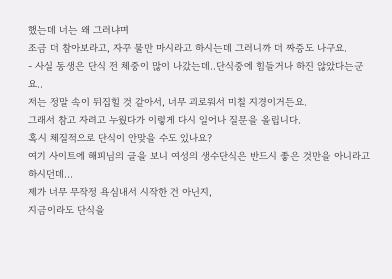했는데 너는 왜 그러냐며
조금 더 참아보라고, 자꾸 물만 마시라고 하시는데 그러니까 더 짜증도 나구요.
- 사실 동생은 단식 전 체중이 많이 나갔는데..단식중에 힘들거나 하진 않았다는군요..
저는 정말 속이 뒤집힐 것 같아서, 너무 괴로워서 미칠 지경이거든요.
그래서 참고 자려고 누웠다가 이렇게 다시 일어나 질문을 올립니다.
혹시 체질적으로 단식이 안맞을 수도 있나요?
여기 사이트에 해피님의 글을 보니 여성의 생수단식은 반드시 좋은 것만을 아니라고 하시던데...
제가 너무 무작정 욕심내서 시작한 건 아닌지,
지금이라도 단식을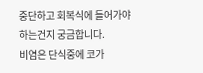중단하고 회복식에 들어가야하는건지 궁금합니다.
비염은 단식중에 코가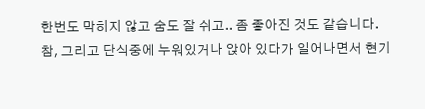한번도 막히지 않고 숨도 잘 쉬고.. 좀 좋아진 것도 같습니다.
참, 그리고 단식중에 누워있거나 앉아 있다가 일어나면서 현기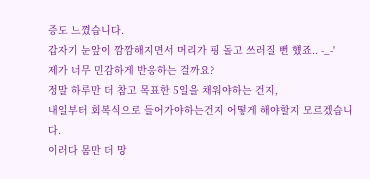증도 느꼈습니다.
갑자기 눈앞이 깜깜해지면서 머리가 핑 돌고 쓰러질 뻔 헀죠.. -_-'
제가 너무 민감하게 반응하는 걸까요?
정말 하루만 더 참고 목표한 5일을 채워야하는 건지,
내일부터 회복식으로 들어가야하는건지 어떻게 해야할지 모르겠습니다.
이러다 몸만 더 망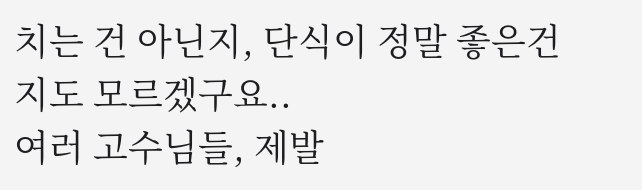치는 건 아닌지, 단식이 정말 좋은건지도 모르겠구요..
여러 고수님들, 제발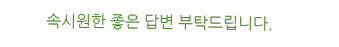속시원한 좋은 답변 부탁드립니다.